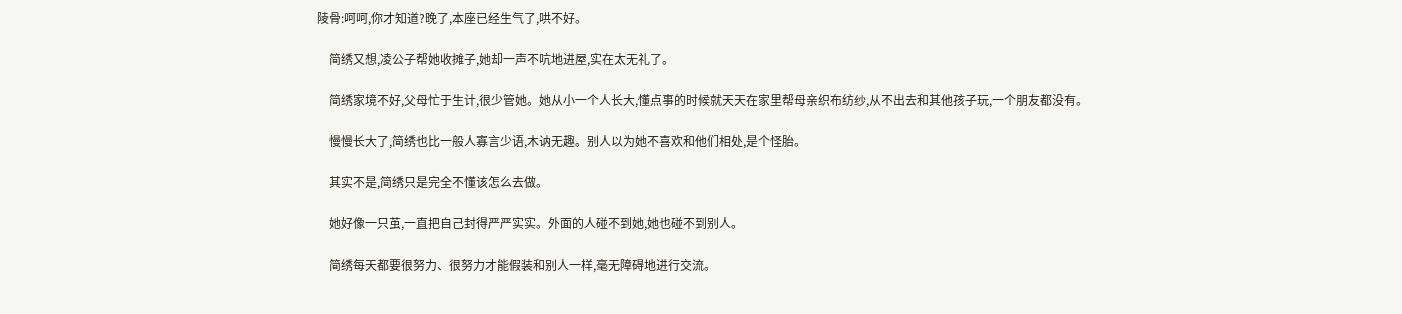陵骨:呵呵,你才知道?晚了,本座已经生气了,哄不好。

    简绣又想,凌公子帮她收摊子,她却一声不吭地进屋,实在太无礼了。

    简绣家境不好,父母忙于生计,很少管她。她从小一个人长大,懂点事的时候就天天在家里帮母亲织布纺纱,从不出去和其他孩子玩,一个朋友都没有。

    慢慢长大了,简绣也比一般人寡言少语,木讷无趣。别人以为她不喜欢和他们相处,是个怪胎。

    其实不是,简绣只是完全不懂该怎么去做。

    她好像一只茧,一直把自己封得严严实实。外面的人碰不到她,她也碰不到别人。

    简绣每天都要很努力、很努力才能假装和别人一样,毫无障碍地进行交流。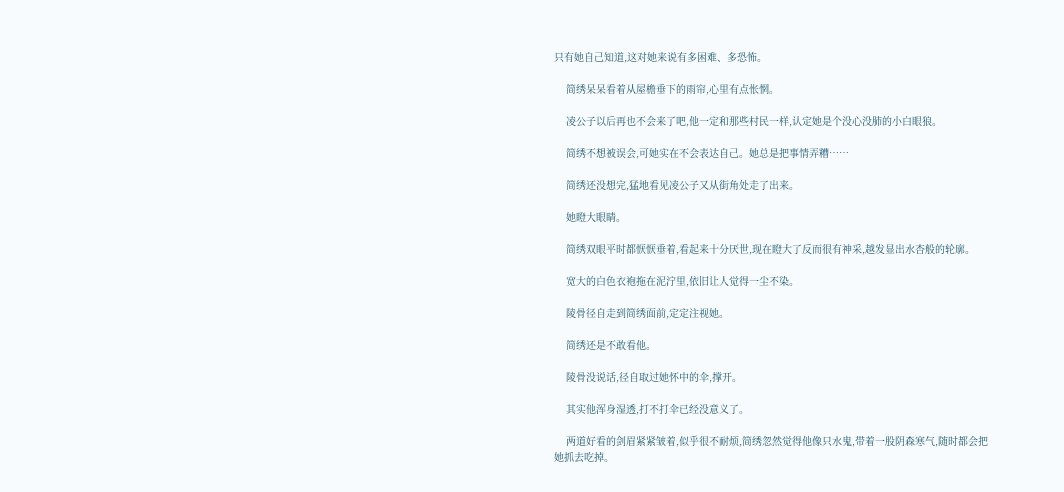只有她自己知道,这对她来说有多困难、多恐怖。

    简绣呆呆看着从屋檐垂下的雨帘,心里有点怅惘。

    凌公子以后再也不会来了吧,他一定和那些村民一样,认定她是个没心没肺的小白眼狼。

    简绣不想被误会,可她实在不会表达自己。她总是把事情弄糟……

    简绣还没想完,猛地看见凌公子又从街角处走了出来。

    她瞪大眼睛。

    简绣双眼平时都恹恹垂着,看起来十分厌世,现在瞪大了反而很有神采,越发显出水杏般的轮廓。

    宽大的白色衣袍拖在泥泞里,依旧让人觉得一尘不染。

    陵骨径自走到简绣面前,定定注视她。

    简绣还是不敢看他。

    陵骨没说话,径自取过她怀中的伞,撑开。

    其实他浑身湿透,打不打伞已经没意义了。

    两道好看的剑眉紧紧皱着,似乎很不耐烦,简绣忽然觉得他像只水鬼,带着一股阴森寒气,随时都会把她抓去吃掉。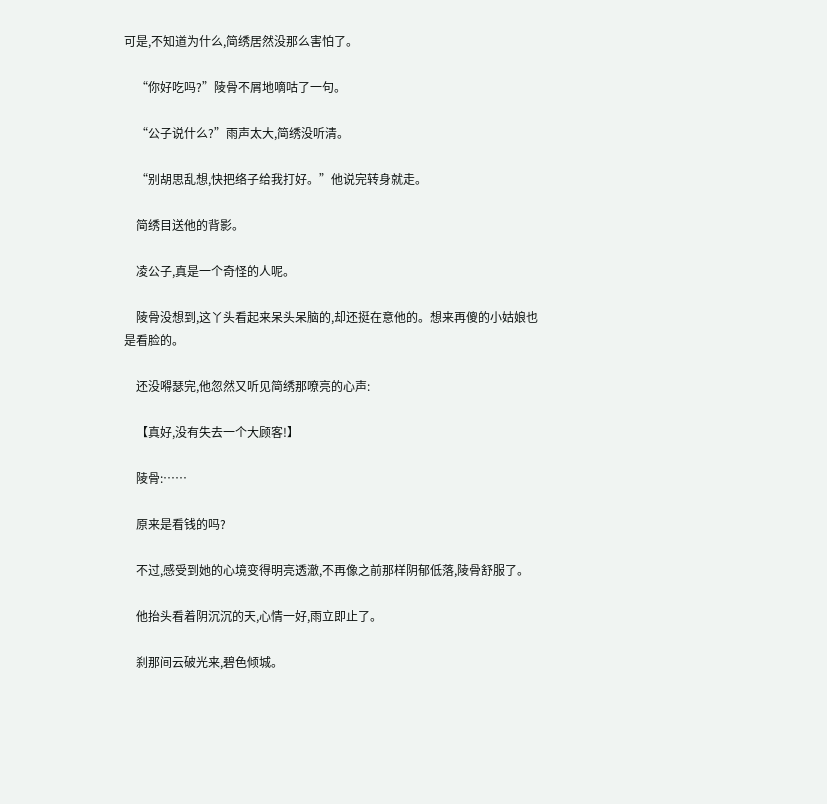可是,不知道为什么,简绣居然没那么害怕了。

    “你好吃吗?”陵骨不屑地嘀咕了一句。

    “公子说什么?”雨声太大,简绣没听清。

    “别胡思乱想,快把络子给我打好。”他说完转身就走。

    简绣目送他的背影。

    凌公子,真是一个奇怪的人呢。

    陵骨没想到,这丫头看起来呆头呆脑的,却还挺在意他的。想来再傻的小姑娘也是看脸的。

    还没嘚瑟完,他忽然又听见简绣那嘹亮的心声:

    【真好,没有失去一个大顾客!】

    陵骨:……

    原来是看钱的吗?

    不过,感受到她的心境变得明亮透澈,不再像之前那样阴郁低落,陵骨舒服了。

    他抬头看着阴沉沉的天,心情一好,雨立即止了。

    刹那间云破光来,碧色倾城。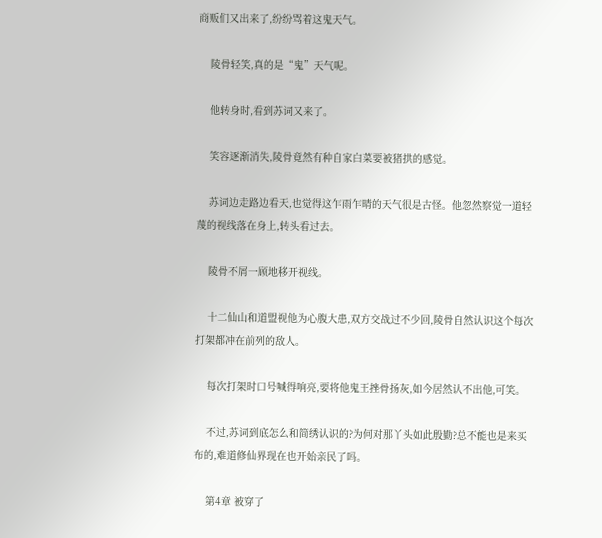商贩们又出来了,纷纷骂着这鬼天气。

    陵骨轻笑,真的是“鬼”天气呢。

    他转身时,看到苏词又来了。

    笑容逐渐消失,陵骨竟然有种自家白菜要被猪拱的感觉。

    苏词边走路边看天,也觉得这乍雨乍晴的天气很是古怪。他忽然察觉一道轻蔑的视线落在身上,转头看过去。

    陵骨不屑一顾地移开视线。

    十二仙山和道盟视他为心腹大患,双方交战过不少回,陵骨自然认识这个每次打架都冲在前列的敌人。

    每次打架时口号喊得响亮,要将他鬼王挫骨扬灰,如今居然认不出他,可笑。

    不过,苏词到底怎么和简绣认识的?为何对那丫头如此殷勤?总不能也是来买布的,难道修仙界现在也开始亲民了吗。

    第4章 被穿了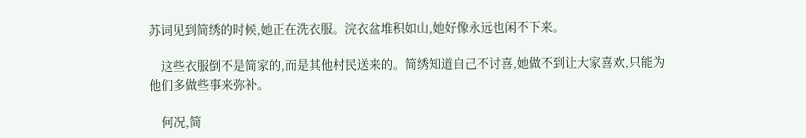苏词见到简绣的时候,她正在洗衣服。浣衣盆堆积如山,她好像永远也闲不下来。

    这些衣服倒不是简家的,而是其他村民送来的。简绣知道自己不讨喜,她做不到让大家喜欢,只能为他们多做些事来弥补。

    何况,简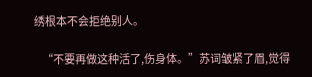绣根本不会拒绝别人。

    “不要再做这种活了,伤身体。”苏词皱紧了眉,觉得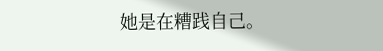她是在糟践自己。